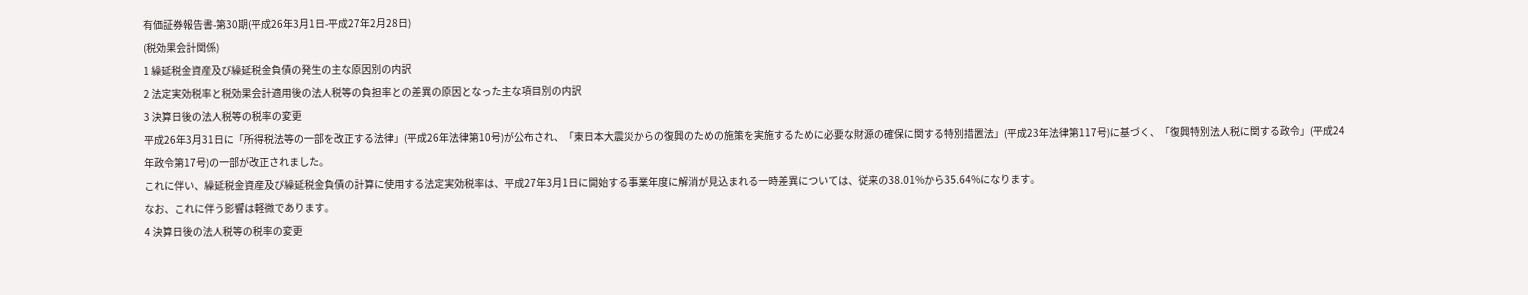有価証券報告書-第30期(平成26年3月1日-平成27年2月28日)
(税効果会計関係)
1 繰延税金資産及び繰延税金負債の発生の主な原因別の内訳
2 法定実効税率と税効果会計適用後の法人税等の負担率との差異の原因となった主な項目別の内訳
3 決算日後の法人税等の税率の変更
平成26年3月31日に「所得税法等の一部を改正する法律」(平成26年法律第10号)が公布され、「東日本大震災からの復興のための施策を実施するために必要な財源の確保に関する特別措置法」(平成23年法律第117号)に基づく、「復興特別法人税に関する政令」(平成24年政令第17号)の一部が改正されました。
これに伴い、繰延税金資産及び繰延税金負債の計算に使用する法定実効税率は、平成27年3月1日に開始する事業年度に解消が見込まれる一時差異については、従来の38.01%から35.64%になります。
なお、これに伴う影響は軽微であります。
4 決算日後の法人税等の税率の変更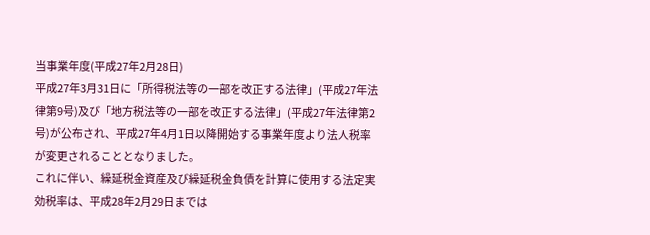当事業年度(平成27年2月28日)
平成27年3月31日に「所得税法等の一部を改正する法律」(平成27年法律第9号)及び「地方税法等の一部を改正する法律」(平成27年法律第2号)が公布され、平成27年4月1日以降開始する事業年度より法人税率が変更されることとなりました。
これに伴い、繰延税金資産及び繰延税金負債を計算に使用する法定実効税率は、平成28年2月29日までは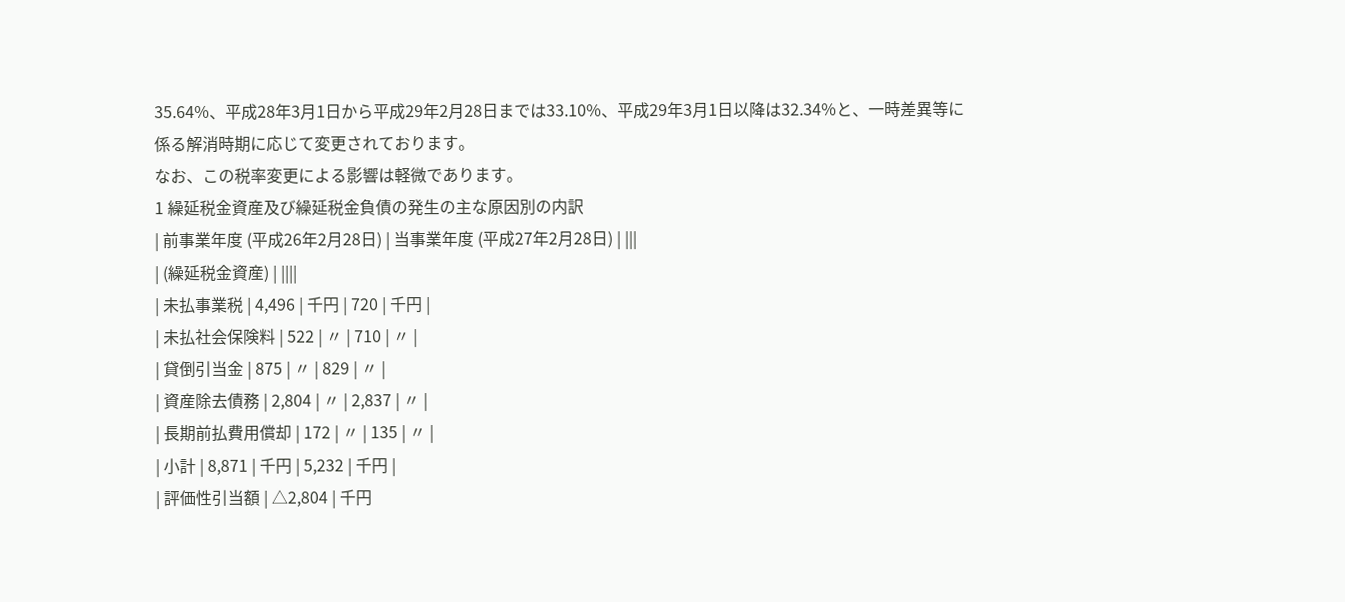35.64%、平成28年3月1日から平成29年2月28日までは33.10%、平成29年3月1日以降は32.34%と、一時差異等に係る解消時期に応じて変更されております。
なお、この税率変更による影響は軽微であります。
1 繰延税金資産及び繰延税金負債の発生の主な原因別の内訳
| 前事業年度 (平成26年2月28日) | 当事業年度 (平成27年2月28日) | |||
| (繰延税金資産) | ||||
| 未払事業税 | 4,496 | 千円 | 720 | 千円 |
| 未払社会保険料 | 522 | 〃 | 710 | 〃 |
| 貸倒引当金 | 875 | 〃 | 829 | 〃 |
| 資産除去債務 | 2,804 | 〃 | 2,837 | 〃 |
| 長期前払費用償却 | 172 | 〃 | 135 | 〃 |
| 小計 | 8,871 | 千円 | 5,232 | 千円 |
| 評価性引当額 | △2,804 | 千円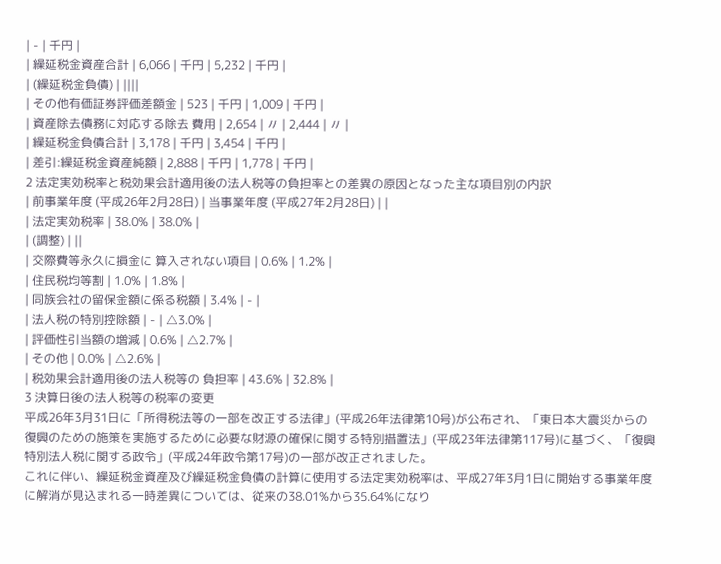| - | 千円 |
| 繰延税金資産合計 | 6,066 | 千円 | 5,232 | 千円 |
| (繰延税金負債) | ||||
| その他有価証券評価差額金 | 523 | 千円 | 1,009 | 千円 |
| 資産除去債務に対応する除去 費用 | 2,654 | 〃 | 2,444 | 〃 |
| 繰延税金負債合計 | 3,178 | 千円 | 3,454 | 千円 |
| 差引:繰延税金資産純額 | 2,888 | 千円 | 1,778 | 千円 |
2 法定実効税率と税効果会計適用後の法人税等の負担率との差異の原因となった主な項目別の内訳
| 前事業年度 (平成26年2月28日) | 当事業年度 (平成27年2月28日) | |
| 法定実効税率 | 38.0% | 38.0% |
| (調整) | ||
| 交際費等永久に損金に 算入されない項目 | 0.6% | 1.2% |
| 住民税均等割 | 1.0% | 1.8% |
| 同族会社の留保金額に係る税額 | 3.4% | - |
| 法人税の特別控除額 | - | △3.0% |
| 評価性引当額の増減 | 0.6% | △2.7% |
| その他 | 0.0% | △2.6% |
| 税効果会計適用後の法人税等の 負担率 | 43.6% | 32.8% |
3 決算日後の法人税等の税率の変更
平成26年3月31日に「所得税法等の一部を改正する法律」(平成26年法律第10号)が公布され、「東日本大震災からの復興のための施策を実施するために必要な財源の確保に関する特別措置法」(平成23年法律第117号)に基づく、「復興特別法人税に関する政令」(平成24年政令第17号)の一部が改正されました。
これに伴い、繰延税金資産及び繰延税金負債の計算に使用する法定実効税率は、平成27年3月1日に開始する事業年度に解消が見込まれる一時差異については、従来の38.01%から35.64%になり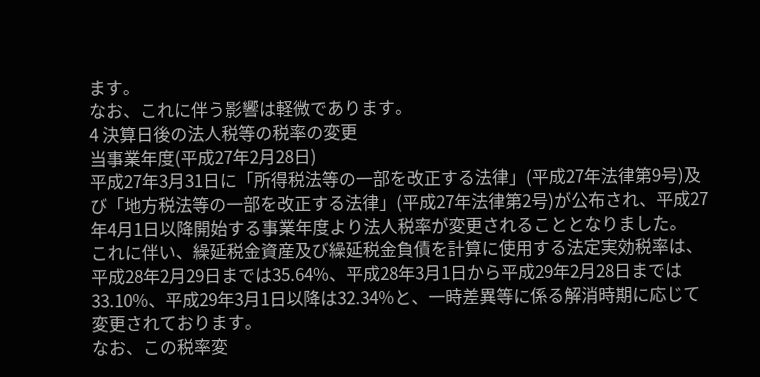ます。
なお、これに伴う影響は軽微であります。
4 決算日後の法人税等の税率の変更
当事業年度(平成27年2月28日)
平成27年3月31日に「所得税法等の一部を改正する法律」(平成27年法律第9号)及び「地方税法等の一部を改正する法律」(平成27年法律第2号)が公布され、平成27年4月1日以降開始する事業年度より法人税率が変更されることとなりました。
これに伴い、繰延税金資産及び繰延税金負債を計算に使用する法定実効税率は、平成28年2月29日までは35.64%、平成28年3月1日から平成29年2月28日までは33.10%、平成29年3月1日以降は32.34%と、一時差異等に係る解消時期に応じて変更されております。
なお、この税率変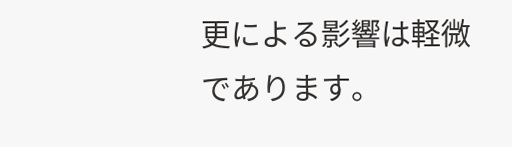更による影響は軽微であります。